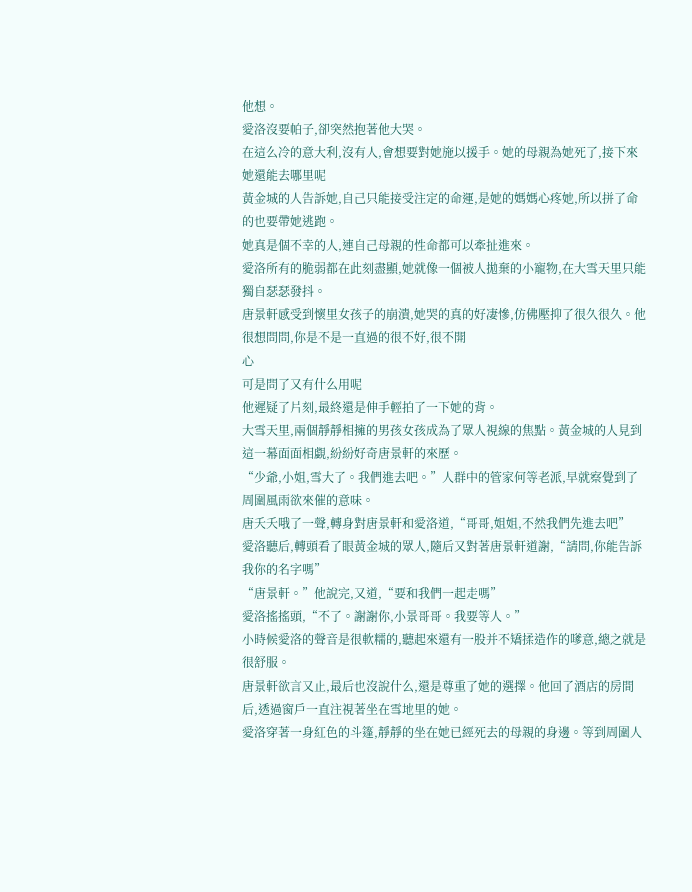他想。
愛洛沒要帕子,卻突然抱著他大哭。
在這么冷的意大利,沒有人,會想要對她施以援手。她的母親為她死了,接下來她還能去哪里呢
黃金城的人告訴她,自己只能接受注定的命運,是她的媽媽心疼她,所以拼了命的也要帶她逃跑。
她真是個不幸的人,連自己母親的性命都可以牽扯進來。
愛洛所有的脆弱都在此刻盡顯,她就像一個被人拋棄的小寵物,在大雪天里只能獨自瑟瑟發抖。
唐景軒感受到懷里女孩子的崩潰,她哭的真的好凄慘,仿佛壓抑了很久很久。他很想問問,你是不是一直過的很不好,很不開
心
可是問了又有什么用呢
他遲疑了片刻,最終還是伸手輕拍了一下她的背。
大雪天里,兩個靜靜相擁的男孩女孩成為了眾人視線的焦點。黃金城的人見到這一幕面面相覷,紛紛好奇唐景軒的來歷。
“少爺,小姐,雪大了。我們進去吧。”人群中的管家何等老派,早就察覺到了周圍風雨欲來催的意味。
唐夭夭哦了一聲,轉身對唐景軒和愛洛道,“哥哥,姐姐,不然我們先進去吧”
愛洛聽后,轉頭看了眼黃金城的眾人,隨后又對著唐景軒道謝,“請問,你能告訴我你的名字嗎”
“唐景軒。”他說完,又道,“要和我們一起走嗎”
愛洛搖搖頭,“不了。謝謝你,小景哥哥。我要等人。”
小時候愛洛的聲音是很軟糯的,聽起來還有一股并不矯揉造作的嗲意,總之就是很舒服。
唐景軒欲言又止,最后也沒說什么,還是尊重了她的選擇。他回了酒店的房間后,透過窗戶一直注視著坐在雪地里的她。
愛洛穿著一身紅色的斗篷,靜靜的坐在她已經死去的母親的身邊。等到周圍人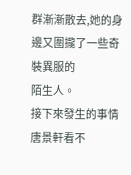群漸漸散去,她的身邊又圍攏了一些奇裝異服的
陌生人。
接下來發生的事情唐景軒看不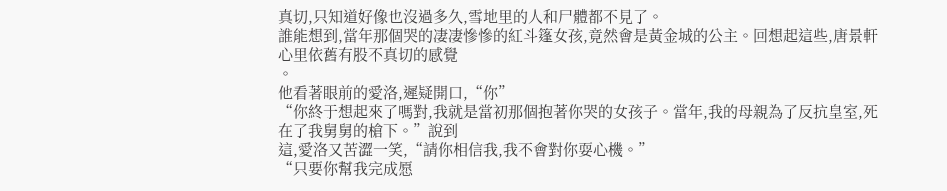真切,只知道好像也沒過多久,雪地里的人和尸體都不見了。
誰能想到,當年那個哭的凄凄慘慘的紅斗篷女孩,竟然會是黃金城的公主。回想起這些,唐景軒心里依舊有股不真切的感覺
。
他看著眼前的愛洛,遲疑開口,“你”
“你終于想起來了嗎對,我就是當初那個抱著你哭的女孩子。當年,我的母親為了反抗皇室,死在了我舅舅的槍下。”說到
這,愛洛又苦澀一笑,“請你相信我,我不會對你耍心機。”
“只要你幫我完成愿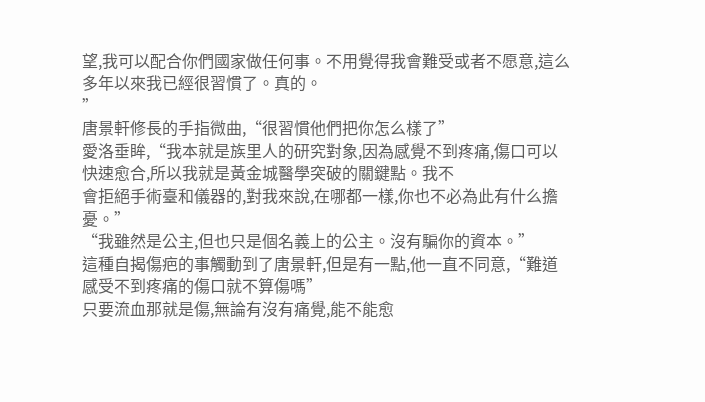望,我可以配合你們國家做任何事。不用覺得我會難受或者不愿意,這么多年以來我已經很習慣了。真的。
”
唐景軒修長的手指微曲,“很習慣他們把你怎么樣了”
愛洛垂眸,“我本就是族里人的研究對象,因為感覺不到疼痛,傷口可以快速愈合,所以我就是黃金城醫學突破的關鍵點。我不
會拒絕手術臺和儀器的,對我來說,在哪都一樣,你也不必為此有什么擔憂。”
“我雖然是公主,但也只是個名義上的公主。沒有騙你的資本。”
這種自揭傷疤的事觸動到了唐景軒,但是有一點,他一直不同意,“難道感受不到疼痛的傷口就不算傷嗎”
只要流血那就是傷,無論有沒有痛覺,能不能愈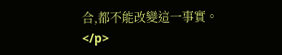合,都不能改變這一事實。</p>